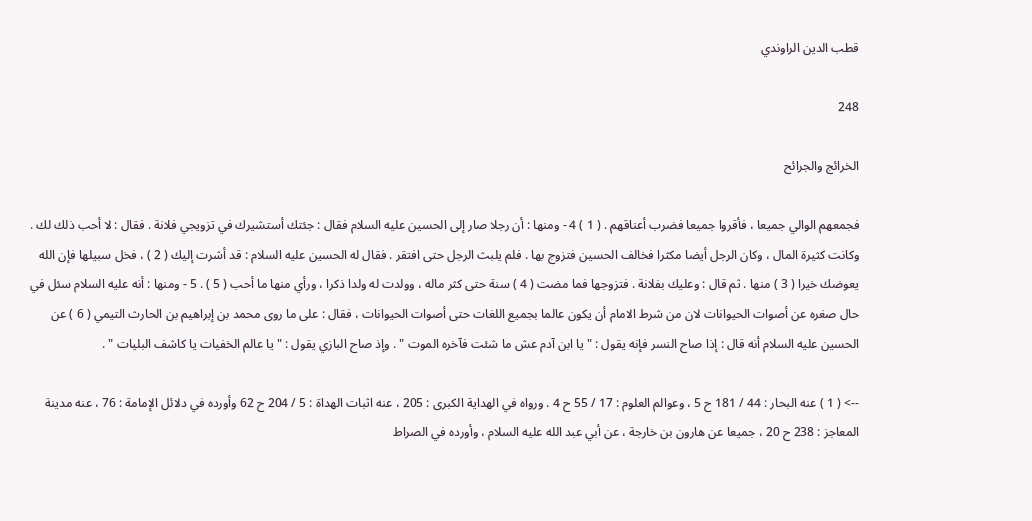قطب الدين الراوندي

248

الخرائج والجرائح

فجمعهم الوالي جميعا ، فأقروا جميعا فضرب أعناقهم . ( 1 ) 4 - ومنها : أن رجلا صار إلى الحسين عليه السلام فقال : جئتك أستشيرك في تزويجي فلانة . فقال : لا أحب ذلك لك . وكانت كثيرة المال ، وكان الرجل أيضا مكثرا فخالف الحسين فتزوج بها . فلم يلبث الرجل حتى افتقر . فقال له الحسين عليه السلام : قد أشرت إليك ( 2 ) ، فخل سبيلها فإن الله يعوضك خيرا ( 3 ) منها . ثم قال : وعليك بفلانة . فتزوجها فما مضت ( 4 ) سنة حتى كثر ماله ، وولدت له ولدا ذكرا ، ورأي منها ما أحب ( 5 ) . 5 - ومنها : أنه عليه السلام سئل في حال صغره عن أصوات الحيوانات لان من شرط الامام أن يكون عالما بجميع اللغات حتى أصوات الحيوانات ، فقال : على ما روى محمد بن إبراهيم بن الحارث التيمي ( 6 ) عن الحسين عليه السلام أنه قال : إذا صاح النسر فإنه يقول : " يا ابن آدم عش ما شئت فآخره الموت " . وإذ صاح البازي يقول : " يا عالم الخفيات يا كاشف البليات " .

--> ( 1 ) عنه البحار : 44 / 181 ح 5 ، وعوالم العلوم : 17 / 55 ح 4 . ورواه في الهداية الكبرى : 205 ، عنه اثبات الهداة : 5 / 204 ح 62 وأورده في دلائل الإمامة : 76 ، عنه مدينة المعاجز : 238 ح 20 ، جميعا عن هارون بن خارجة ، عن أبي عبد الله عليه السلام ، وأورده في الصراط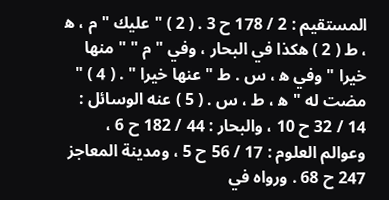المستقيم : 2 / 178 ح 3 . ( 2 ) " عليك " م ، ه‍ ، ط ( 2 ) هكذا في البحار ، وفي " م " " منها خيرا " وفي ه‍ ، س . ط " عنها خيرا " . ( 4 ) " مضت له " ه‍ ، ط ، س . ( 5 ) عنه الوسائل : 14 / 32 ح 10 ، والبحار : 44 / 182 ح 6 ، وعوالم العلوم : 17 / 56 ح 5 ، ومدينة المعاجز 247 ح 68 . ورواه في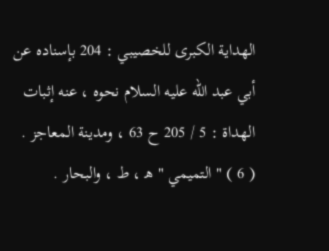الهداية الكبرى للخصيبي : 204 بإسناده عن أبي عبد الله عليه السلام نحوه ، عنه إثبات الهداة : 5 / 205 ح 63 ، ومدينة المعاجز . ( 6 ) " التميمي " ه‍ ، ط ، والبحار .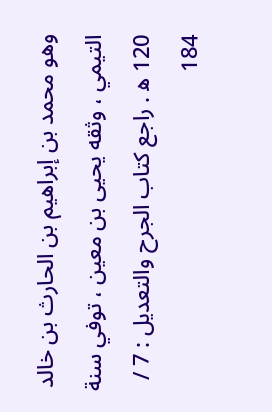وهو محمد بن إبراهيم بن الحارث بن خالد التيمي ، وثقه يحيى بن معين ، توفي سنة 120 ه‍ . راجع كتاب الجرح والتعديل : 7 / 184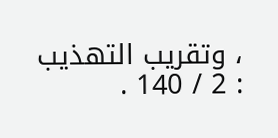، وتقريب التهذيب : 2 / 140 .